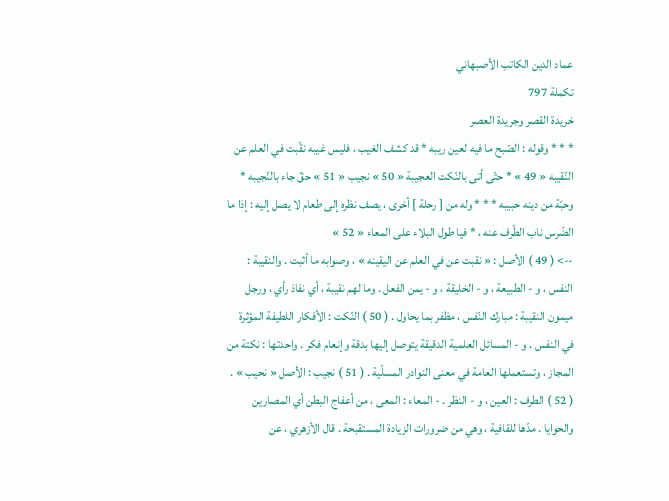عماد الدين الكاتب الأصبهاني
تكملة 797
خريدة القصر وجريدة العصر
* * * وقوله : الصّبح ما فيه لعين ريبه * قد كشف الغيب ، فليس غيبه نقّبت في العلم عن النّقيبه « 49 » * حتّى أتى بالنّكت العجيبة « 50 » نجيب « 51 » حقّ جاء بالنّجيبه * وحبّة من دينه حبيبه * * * وله من [ رحلة ] أخرى ، يصف نظره إلى طعام لا يصل إليه : إذا ما الضّرس ناب الطّرف عنه ، * فيا طول البلاء على المعاء « 52 »
--> ( 49 ) الأصل : « نقبت عن في العلم عن اليقينه » ، وصوابه ما أثبت . والنقيبة : النفس ، و - الطبيعة ، و - الخليقة ، و - يمن الفعل . وما لهم نقيبة ، أي نفاذ رأي ، ورجل ميمون النقيبة : مبارك النّفس ، مظفر بما يحاول . ( 50 ) النّكت : الأفكار اللطيفة المؤثرة في النفس . و - المسائل العلمية الدقيقة يتوصل إليها بدقة وإنعام فكر . واحدتها : نكتة من المجاز ، وتستعملها العامة في معنى النوادر المسلّية . ( 51 ) نجيب : الأصل « نحيب » . ( 52 ) الطرف : العين ، و - النظر . - المعاء : المعى ، من أعفاج البطن أي المصارين والحوايا . مدّها للقافية ، وهي من ضرورات الزيادة المستقبحة . قال الأزهري ، عن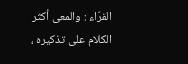الفرّاء : والمعى أكثر الكلام على تذكيره ،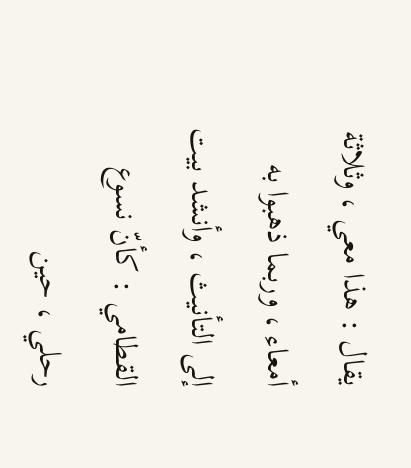يقال : هذا معي ، وثلاثة أمعاء ، وربما ذهبوا به إلى التأنيث ، وأنشد بيت القطامي : كأنّ نسوع رحلي ، حين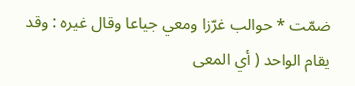ضمّت * حوالب غرّزا ومعي جياعا وقال غيره : وقد يقام الواحد ( أي المعى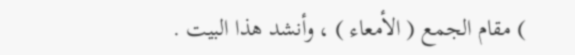) مقام الجمع ( الأمعاء ) ، وأنشد هذا البيت .